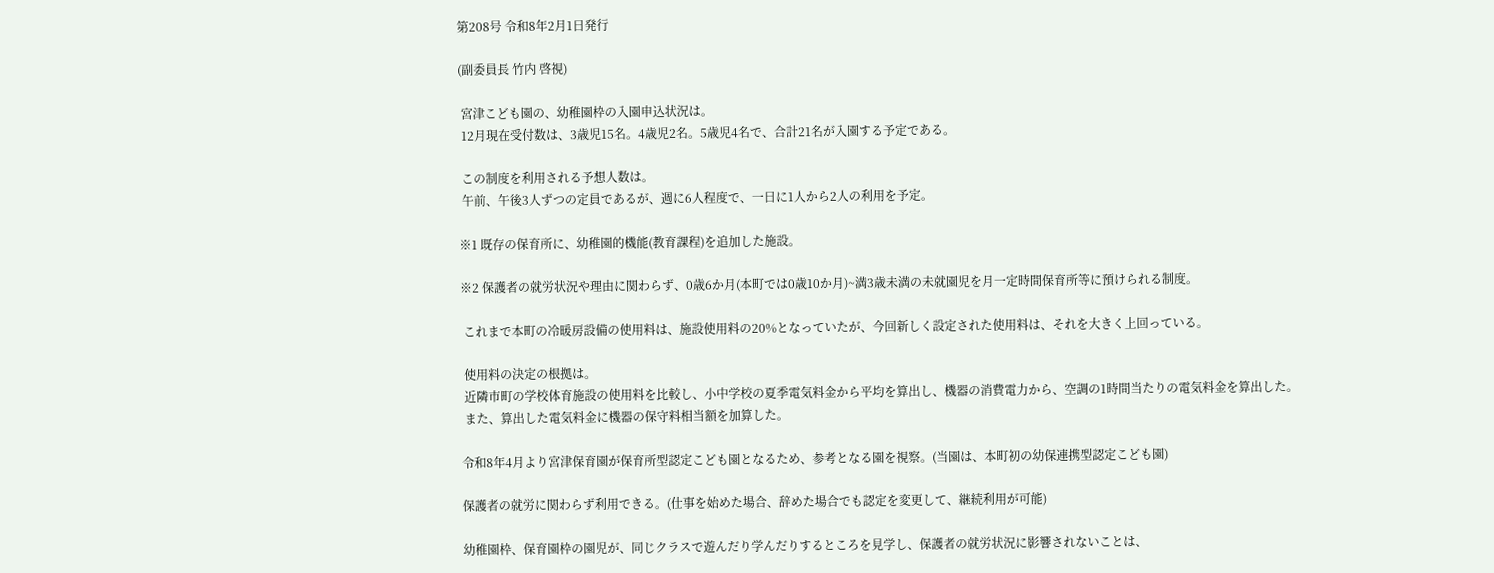第208号 令和8年2月1日発行

(副委員長 竹内 啓視)

 宮津こども園の、幼稚園枠の入園申込状況は。
 12月現在受付数は、3歳児15名。4歳児2名。5歳児4名で、合計21名が入園する予定である。

 この制度を利用される予想人数は。
 午前、午後3人ずつの定員であるが、週に6人程度で、一日に1人から2人の利用を予定。

※1 既存の保育所に、幼稚園的機能(教育課程)を追加した施設。

※2 保護者の就労状況や理由に関わらず、0歳6か月(本町では0歳10か月)~満3歳未満の未就園児を月一定時間保育所等に預けられる制度。

 これまで本町の冷暖房設備の使用料は、施設使用料の20%となっていたが、今回新しく設定された使用料は、それを大きく上回っている。

 使用料の決定の根拠は。
 近隣市町の学校体育施設の使用料を比較し、小中学校の夏季電気料金から平均を算出し、機器の消費電力から、空調の1時間当たりの電気料金を算出した。
 また、算出した電気料金に機器の保守料相当額を加算した。

令和8年4月より宮津保育園が保育所型認定こども園となるため、参考となる園を視察。(当園は、本町初の幼保連携型認定こども園)

保護者の就労に関わらず利用できる。(仕事を始めた場合、辞めた場合でも認定を変更して、継続利用が可能)

幼稚園枠、保育園枠の園児が、同じクラスで遊んだり学んだりするところを見学し、保護者の就労状況に影響されないことは、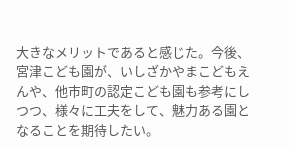大きなメリットであると感じた。今後、宮津こども園が、いしざかやまこどもえんや、他市町の認定こども園も参考にしつつ、様々に工夫をして、魅力ある園となることを期待したい。